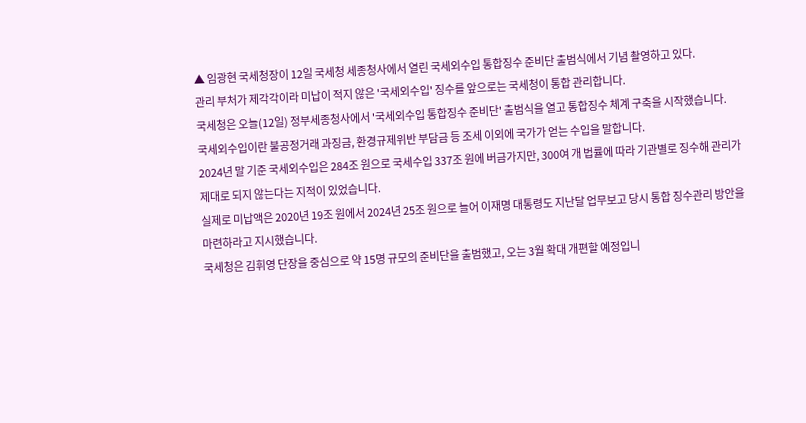▲ 임광현 국세청장이 12일 국세청 세종청사에서 열린 국세외수입 통합징수 준비단 출범식에서 기념 촬영하고 있다.
관리 부처가 제각각이라 미납이 적지 않은 '국세외수입' 징수를 앞으로는 국세청이 통합 관리합니다.
국세청은 오늘(12일) 정부세종청사에서 '국세외수입 통합징수 준비단' 출범식을 열고 통합징수 체계 구축을 시작했습니다.
국세외수입이란 불공정거래 과징금, 환경규제위반 부담금 등 조세 이외에 국가가 얻는 수입을 말합니다.
2024년 말 기준 국세외수입은 284조 원으로 국세수입 337조 원에 버금가지만, 300여 개 법률에 따라 기관별로 징수해 관리가 제대로 되지 않는다는 지적이 있었습니다.
실제로 미납액은 2020년 19조 원에서 2024년 25조 원으로 늘어 이재명 대통령도 지난달 업무보고 당시 통합 징수관리 방안을 마련하라고 지시했습니다.
국세청은 김휘영 단장을 중심으로 약 15명 규모의 준비단을 출범했고, 오는 3월 확대 개편할 예정입니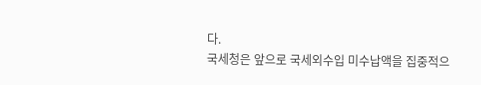다.
국세청은 앞으로 국세외수입 미수납액을 집중적으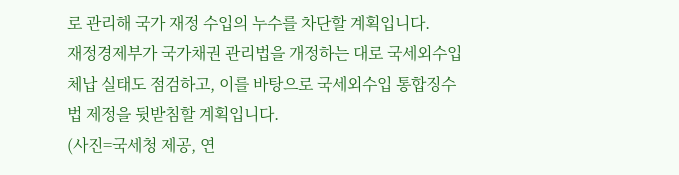로 관리해 국가 재정 수입의 누수를 차단할 계획입니다.
재정경제부가 국가채권 관리법을 개정하는 대로 국세외수입 체납 실태도 점검하고, 이를 바탕으로 국세외수입 통합징수법 제정을 뒷받침할 계획입니다.
(사진=국세청 제공, 연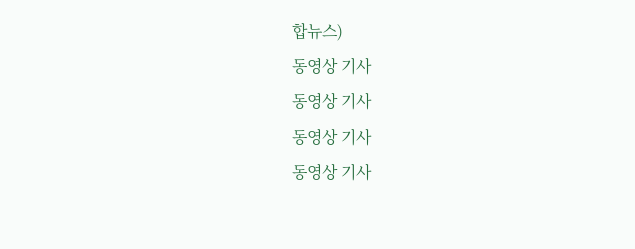합뉴스)
동영상 기사
동영상 기사
동영상 기사
동영상 기사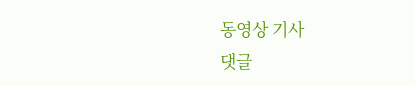동영상 기사
댓글